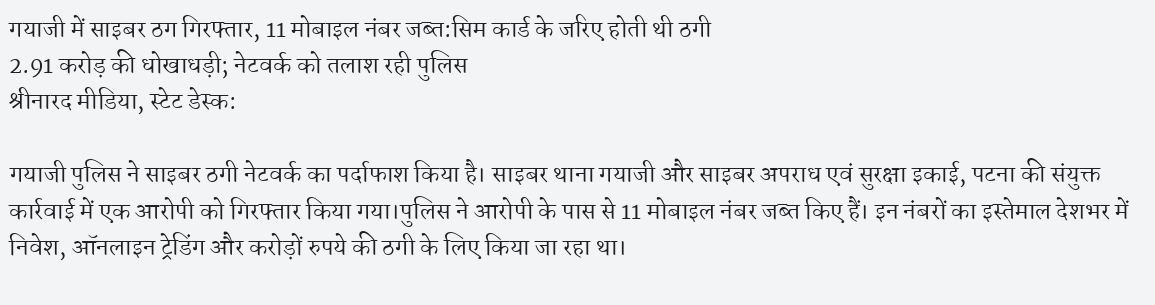गयाजी में साइबर ठग गिरफ्तार, 11 मोबाइल नंबर जब्त:सिम कार्ड के जरिए होती थी ठगी
2.91 करोड़ की धोखाधड़ी; नेटवर्क को तलाश रही पुलिस
श्रीनारद मीडिया, स्टेट डेस्क:

गयाजी पुलिस ने साइबर ठगी नेटवर्क का पर्दाफाश किया है। साइबर थाना गयाजी और साइबर अपराध एवं सुरक्षा इकाई, पटना की संयुक्त कार्रवाई में एक आरोपी को गिरफ्तार किया गया।पुलिस ने आरोपी के पास से 11 मोबाइल नंबर जब्त किए हैं। इन नंबरों का इस्तेमाल देशभर में निवेश, ऑनलाइन ट्रेडिंग और करोड़ों रुपये की ठगी के लिए किया जा रहा था।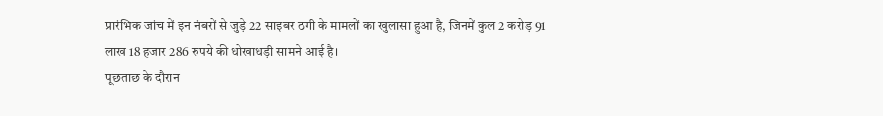प्रारंभिक जांच में इन नंबरों से जुड़े 22 साइबर ठगी के मामलों का खुलासा हुआ है, जिनमें कुल 2 करोड़ 91 लाख 18 हजार 286 रुपये की धोखाधड़ी सामने आई है।
पूछताछ के दौरान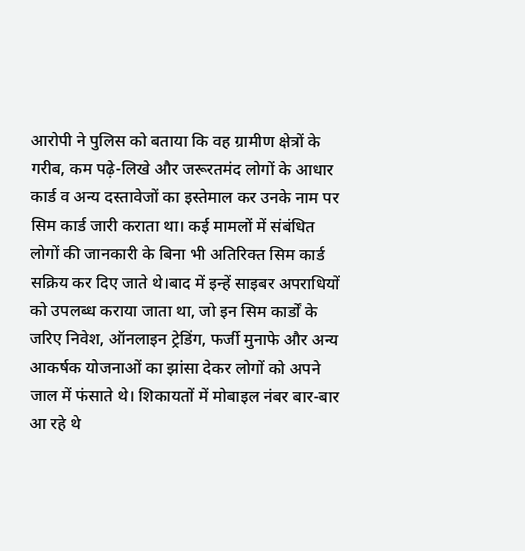आरोपी ने पुलिस को बताया कि वह ग्रामीण क्षेत्रों के गरीब, कम पढ़े-लिखे और जरूरतमंद लोगों के आधार कार्ड व अन्य दस्तावेजों का इस्तेमाल कर उनके नाम पर सिम कार्ड जारी कराता था। कई मामलों में संबंधित लोगों की जानकारी के बिना भी अतिरिक्त सिम कार्ड सक्रिय कर दिए जाते थे।बाद में इन्हें साइबर अपराधियों को उपलब्ध कराया जाता था, जो इन सिम कार्डों के जरिए निवेश, ऑनलाइन ट्रेडिंग, फर्जी मुनाफे और अन्य आकर्षक योजनाओं का झांसा देकर लोगों को अपने जाल में फंसाते थे। शिकायतों में मोबाइल नंबर बार-बार आ रहे थे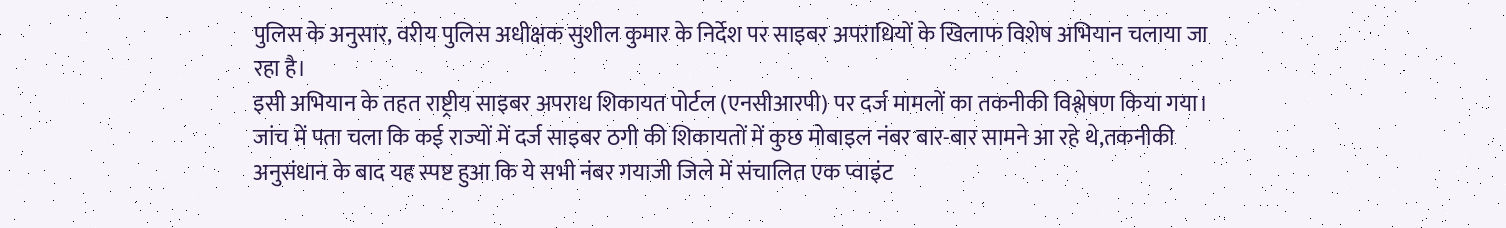पुलिस के अनुसार, वरीय पुलिस अधीक्षक सुशील कुमार के निर्देश पर साइबर अपराधियों के खिलाफ विशेष अभियान चलाया जा रहा है।
इसी अभियान के तहत राष्ट्रीय साइबर अपराध शिकायत पोर्टल (एनसीआरपी) पर दर्ज मामलों का तकनीकी विश्लेषण किया गया। जांच में पता चला कि कई राज्यों में दर्ज साइबर ठगी की शिकायतों में कुछ मोबाइल नंबर बार-बार सामने आ रहे थे,तकनीकी अनुसंधान के बाद यह स्पष्ट हुआ कि ये सभी नंबर गयाजी जिले में संचालित एक प्वाइंट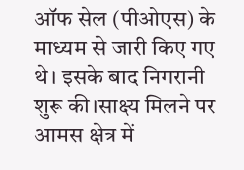ऑफ सेल (पीओएस) के माध्यम से जारी किए गए थे। इसके बाद निगरानी शुरू की।साक्ष्य मिलने पर आमस क्षेत्र में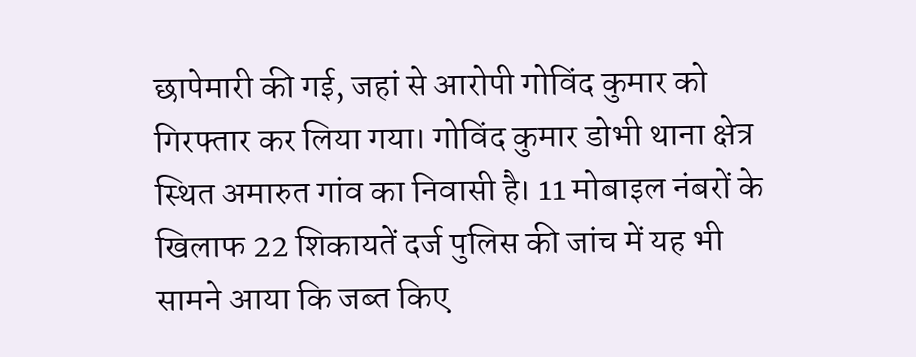छापेमारी की गई, जहां से आरोपी गोविंद कुमार को गिरफ्तार कर लिया गया। गोविंद कुमार डोभी थाना क्षेत्र स्थित अमारुत गांव का निवासी है। 11 मोबाइल नंबरों के खिलाफ 22 शिकायतें दर्ज पुलिस की जांच में यह भी सामने आया कि जब्त किए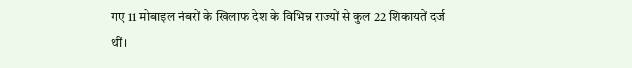गए 11 मोबाइल नंबरों के खिलाफ देश के विभिन्न राज्यों से कुल 22 शिकायतें दर्ज थीं।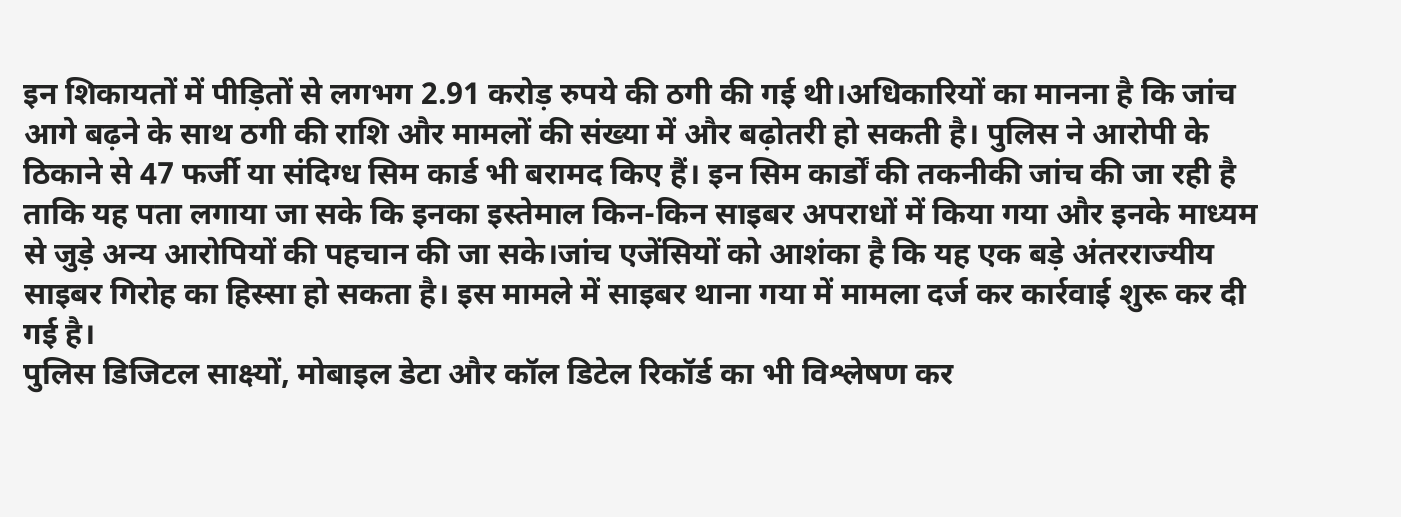इन शिकायतों में पीड़ितों से लगभग 2.91 करोड़ रुपये की ठगी की गई थी।अधिकारियों का मानना है कि जांच आगे बढ़ने के साथ ठगी की राशि और मामलों की संख्या में और बढ़ोतरी हो सकती है। पुलिस ने आरोपी के ठिकाने से 47 फर्जी या संदिग्ध सिम कार्ड भी बरामद किए हैं। इन सिम कार्डों की तकनीकी जांच की जा रही है ताकि यह पता लगाया जा सके कि इनका इस्तेमाल किन-किन साइबर अपराधों में किया गया और इनके माध्यम से जुड़े अन्य आरोपियों की पहचान की जा सके।जांच एजेंसियों को आशंका है कि यह एक बड़े अंतरराज्यीय साइबर गिरोह का हिस्सा हो सकता है। इस मामले में साइबर थाना गया में मामला दर्ज कर कार्रवाई शुरू कर दी गई है।
पुलिस डिजिटल साक्ष्यों, मोबाइल डेटा और कॉल डिटेल रिकॉर्ड का भी विश्लेषण कर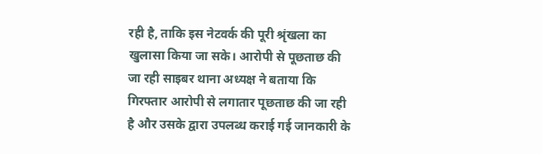रही है, ताकि इस नेटवर्क की पूरी श्रृंखला का खुलासा किया जा सके। आरोपी से पूछताछ की जा रही साइबर थाना अध्यक्ष ने बताया कि गिरफ्तार आरोपी से लगातार पूछताछ की जा रही है और उसके द्वारा उपलब्ध कराई गई जानकारी के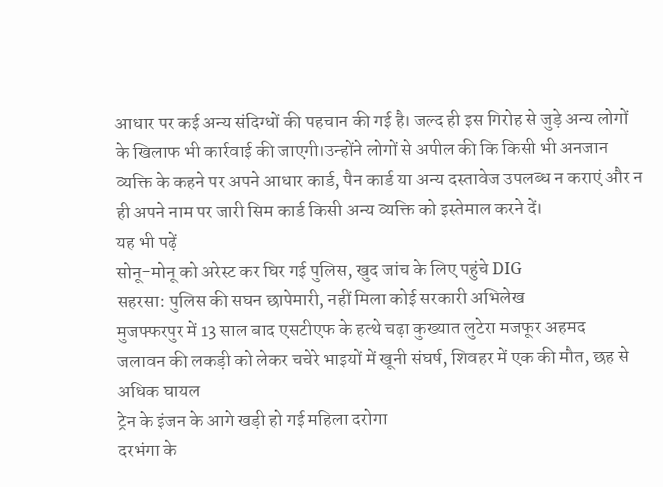आधार पर कई अन्य संदिग्धों की पहचान की गई है। जल्द ही इस गिरोह से जुड़े अन्य लोगों के खिलाफ भी कार्रवाई की जाएगी।उन्होंने लोगों से अपील की कि किसी भी अनजान व्यक्ति के कहने पर अपने आधार कार्ड, पैन कार्ड या अन्य दस्तावेज उपलब्ध न कराएं और न ही अपने नाम पर जारी सिम कार्ड किसी अन्य व्यक्ति को इस्तेमाल करने दें।
यह भी पढ़ें
सोनू-मोनू को अरेस्ट कर घिर गई पुलिस, खुद जांच के लिए पहुंचे DIG
सहरसा: पुलिस की सघन छापेमारी, नहीं मिला कोई सरकारी अभिलेख
मुजफ्फरपुर में 13 साल बाद एसटीएफ के हत्थे चढ़ा कुख्यात लुटेरा मजफूर अहमद
जलावन की लकड़ी को लेकर चचेरे भाइयों में खूनी संघर्ष, शिवहर में एक की मौत, छह से अधिक घायल
ट्रेन के इंजन के आगे खड़ी हो गई महिला दरोगा
दरभंगा के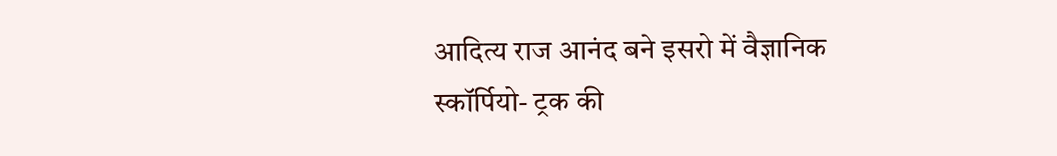आदित्य राज आनंद बने इसरो में वैज्ञानिक
स्कॉर्पियो- ट्रक की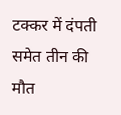टक्कर में दंपती समेत तीन की मौत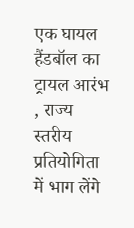एक घायल
हैंडबॉल का ट्रायल आरंभ , राज्य स्तरीय प्रतियोगिता में भाग लेंगे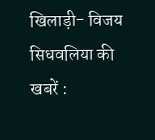खिलाड़ी- विजय
सिधवलिया की खबरें :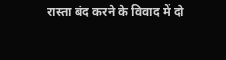रास्ता बंद करने के विवाद में दो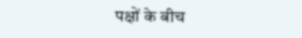पक्षों के बीच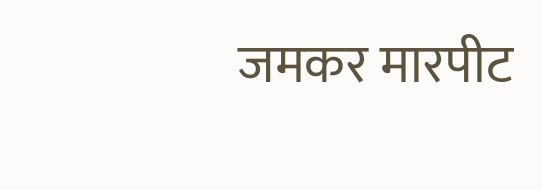जमकर मारपीट